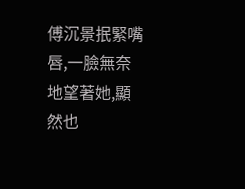傅沉景抿緊嘴唇,一臉無奈地望著她,顯然也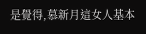是覺得,慕新月這女人基本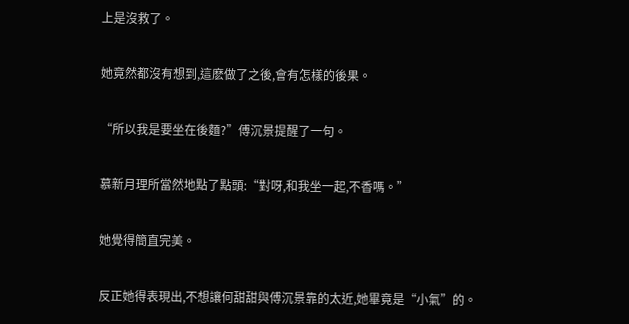上是沒救了。

她竟然都沒有想到,這麽做了之後,會有怎樣的後果。

“所以我是要坐在後麵?”傅沉景提醒了一句。

慕新月理所當然地點了點頭:“對呀,和我坐一起,不香嗎。”

她覺得簡直完美。

反正她得表現出,不想讓何甜甜與傅沉景靠的太近,她畢竟是“小氣”的。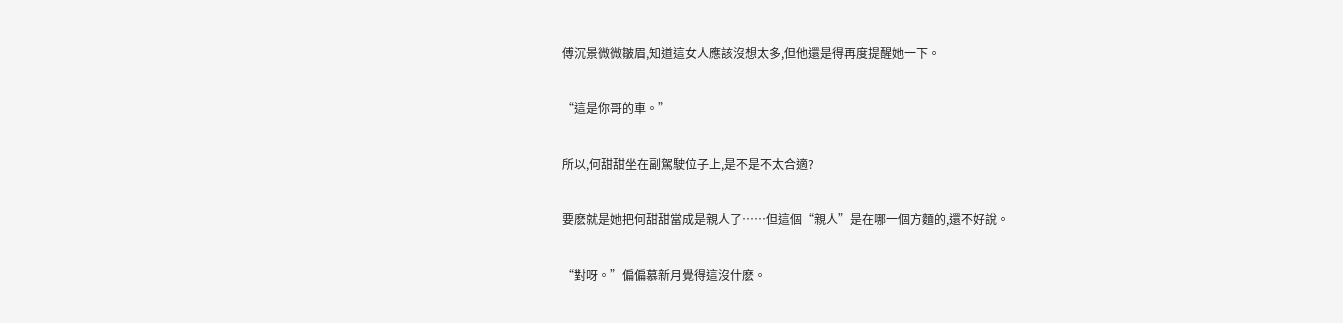傅沉景微微皺眉,知道這女人應該沒想太多,但他還是得再度提醒她一下。

“這是你哥的車。”

所以,何甜甜坐在副駕駛位子上,是不是不太合適?

要麽就是她把何甜甜當成是親人了……但這個“親人”是在哪一個方麵的,還不好說。

“對呀。”偏偏慕新月覺得這沒什麽。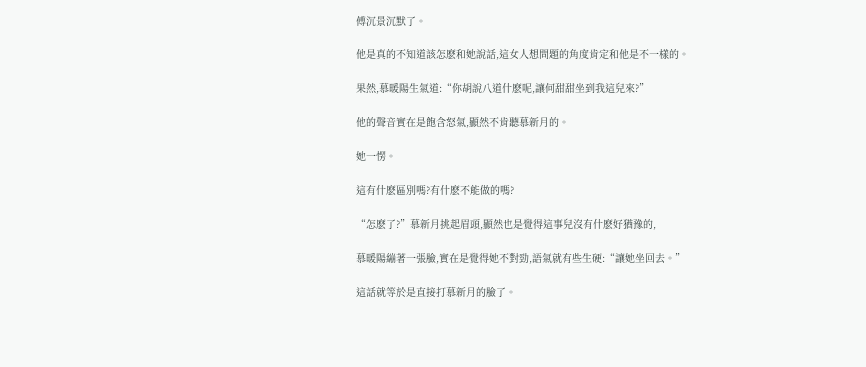傅沉景沉默了。

他是真的不知道該怎麽和她說話,這女人想問題的角度肯定和他是不一樣的。

果然,慕暖陽生氣道:“你胡說八道什麽呢,讓何甜甜坐到我這兒來?”

他的聲音實在是飽含怒氣,顯然不肯聽慕新月的。

她一愣。

這有什麽區別嗎?有什麽不能做的嗎?

“怎麽了?”慕新月挑起眉頭,顯然也是覺得這事兒沒有什麽好猶豫的,

慕暖陽繃著一張臉,實在是覺得她不對勁,語氣就有些生硬:“讓她坐回去。”

這話就等於是直接打慕新月的臉了。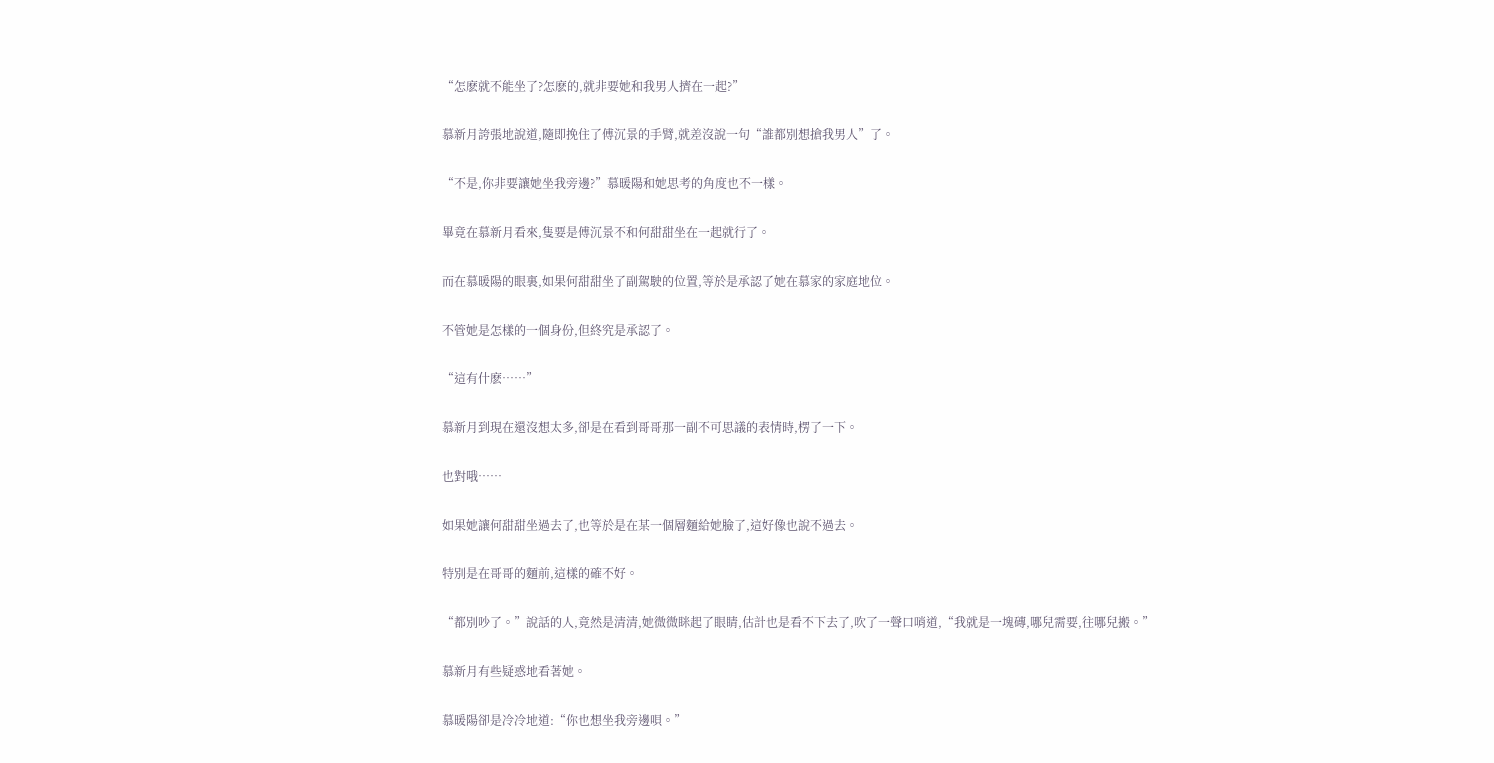“怎麽就不能坐了?怎麽的,就非要她和我男人擠在一起?”

慕新月誇張地說道,隨即挽住了傅沉景的手臂,就差沒說一句“誰都別想搶我男人”了。

“不是,你非要讓她坐我旁邊?”慕暖陽和她思考的角度也不一樣。

畢竟在慕新月看來,隻要是傅沉景不和何甜甜坐在一起就行了。

而在慕暖陽的眼裏,如果何甜甜坐了副駕駛的位置,等於是承認了她在慕家的家庭地位。

不管她是怎樣的一個身份,但終究是承認了。

“這有什麽……”

慕新月到現在還沒想太多,卻是在看到哥哥那一副不可思議的表情時,楞了一下。

也對哦……

如果她讓何甜甜坐過去了,也等於是在某一個層麵給她臉了,這好像也說不過去。

特別是在哥哥的麵前,這樣的確不好。

“都別吵了。”說話的人,竟然是清清,她微微眯起了眼睛,估計也是看不下去了,吹了一聲口哨道,“我就是一塊磚,哪兒需要,往哪兒搬。”

慕新月有些疑惑地看著她。

慕暖陽卻是冷冷地道:“你也想坐我旁邊唄。”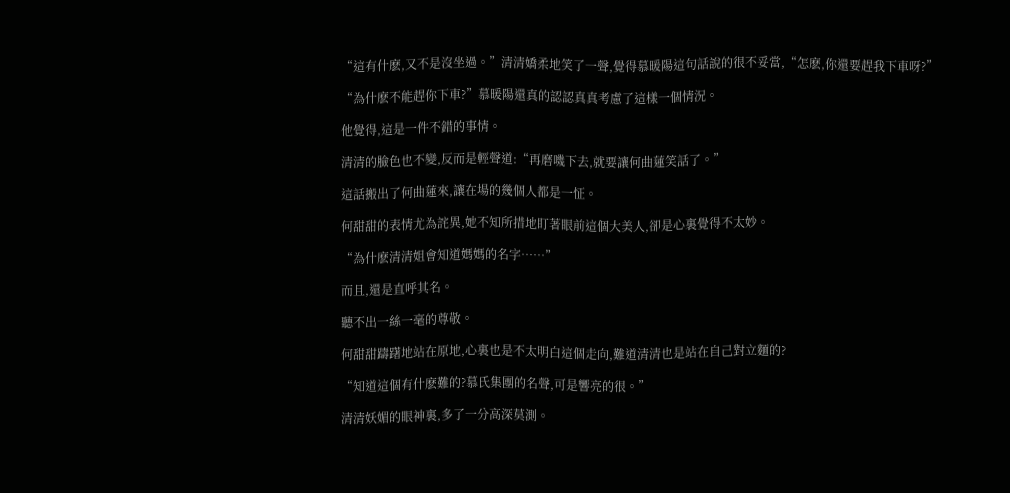“這有什麽,又不是沒坐過。”清清嬌柔地笑了一聲,覺得慕暖陽這句話說的很不妥當,“怎麽,你還要趕我下車呀?”

“為什麽不能趕你下車?”慕暖陽還真的認認真真考慮了這樣一個情況。

他覺得,這是一件不錯的事情。

清清的臉色也不變,反而是輕聲道:“再磨嘰下去,就要讓何曲蓮笑話了。”

這話搬出了何曲蓮來,讓在場的幾個人都是一怔。

何甜甜的表情尤為詫異,她不知所措地盯著眼前這個大美人,卻是心裏覺得不太妙。

“為什麽清清姐會知道媽媽的名字……”

而且,還是直呼其名。

聽不出一絲一毫的尊敬。

何甜甜躊躇地站在原地,心裏也是不太明白這個走向,難道清清也是站在自己對立麵的?

“知道這個有什麽難的?慕氏集團的名聲,可是響亮的很。”

清清妖媚的眼神裏,多了一分高深莫測。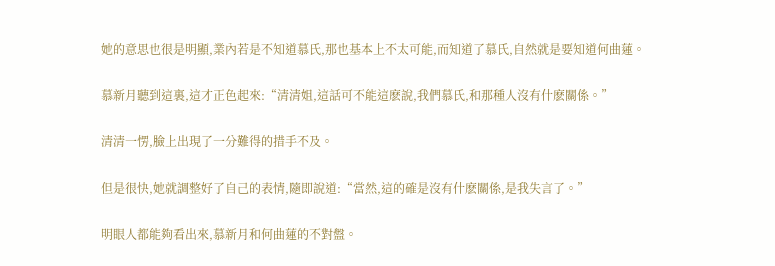她的意思也很是明顯,業內若是不知道慕氏,那也基本上不太可能,而知道了慕氏,自然就是要知道何曲蓮。

慕新月聽到這裏,這才正色起來:“清清姐,這話可不能這麽說,我們慕氏,和那種人沒有什麽關係。”

清清一愣,臉上出現了一分難得的措手不及。

但是很快,她就調整好了自己的表情,隨即說道:“當然,這的確是沒有什麽關係,是我失言了。”

明眼人都能夠看出來,慕新月和何曲蓮的不對盤。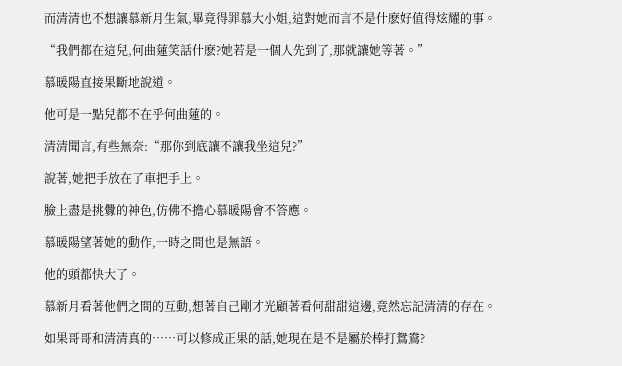而清清也不想讓慕新月生氣,畢竟得罪慕大小姐,這對她而言不是什麽好值得炫耀的事。

“我們都在這兒,何曲蓮笑話什麽?她若是一個人先到了,那就讓她等著。”

慕暖陽直接果斷地說道。

他可是一點兒都不在乎何曲蓮的。

清清聞言,有些無奈:“那你到底讓不讓我坐這兒?”

說著,她把手放在了車把手上。

臉上盡是挑釁的神色,仿佛不擔心慕暖陽會不答應。

慕暖陽望著她的動作,一時之間也是無語。

他的頭都快大了。

慕新月看著他們之間的互動,想著自己剛才光顧著看何甜甜這邊,竟然忘記清清的存在。

如果哥哥和清清真的……可以修成正果的話,她現在是不是屬於棒打鴛鴦?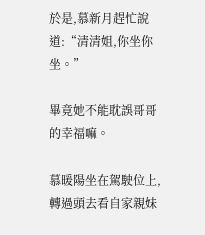於是,慕新月趕忙說道:“清清姐,你坐你坐。”

畢竟她不能耽誤哥哥的幸福嘛。

慕暖陽坐在駕駛位上,轉過頭去看自家親妹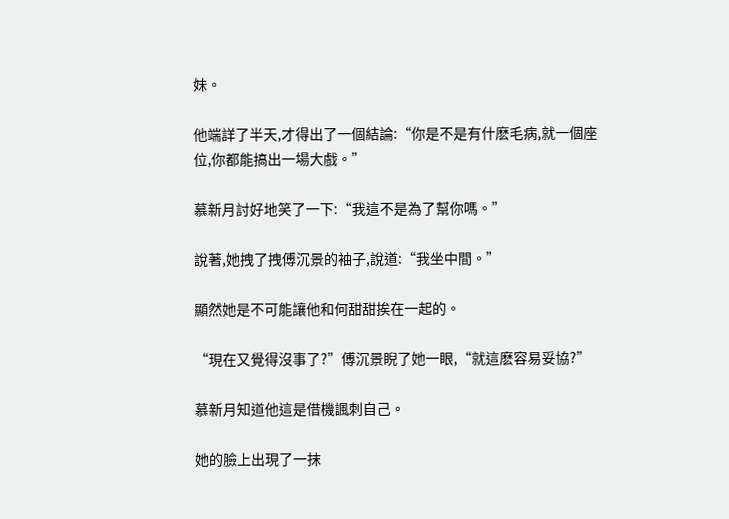妹。

他端詳了半天,才得出了一個結論:“你是不是有什麽毛病,就一個座位,你都能搞出一場大戲。”

慕新月討好地笑了一下:“我這不是為了幫你嗎。”

說著,她拽了拽傅沉景的袖子,說道:“我坐中間。”

顯然她是不可能讓他和何甜甜挨在一起的。

“現在又覺得沒事了?”傅沉景睨了她一眼,“就這麽容易妥協?”

慕新月知道他這是借機諷刺自己。

她的臉上出現了一抹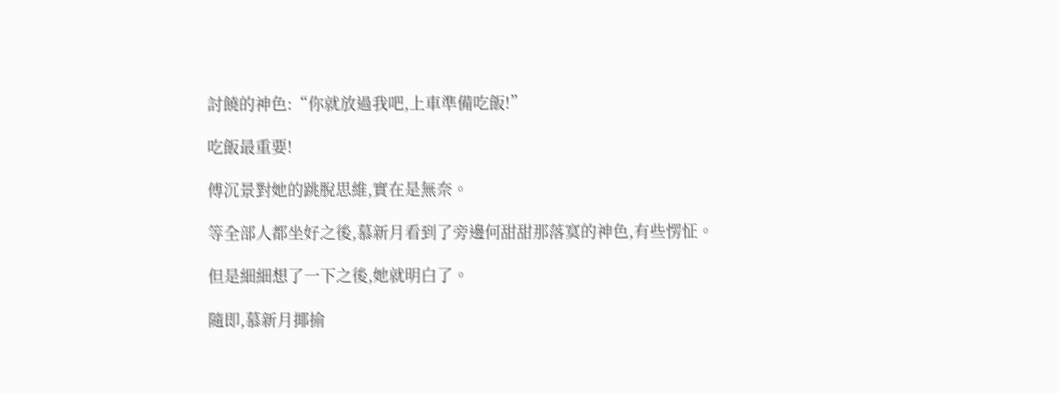討饒的神色:“你就放過我吧,上車準備吃飯!”

吃飯最重要!

傅沉景對她的跳脫思維,實在是無奈。

等全部人都坐好之後,慕新月看到了旁邊何甜甜那落寞的神色,有些愣怔。

但是細細想了一下之後,她就明白了。

隨即,慕新月揶揄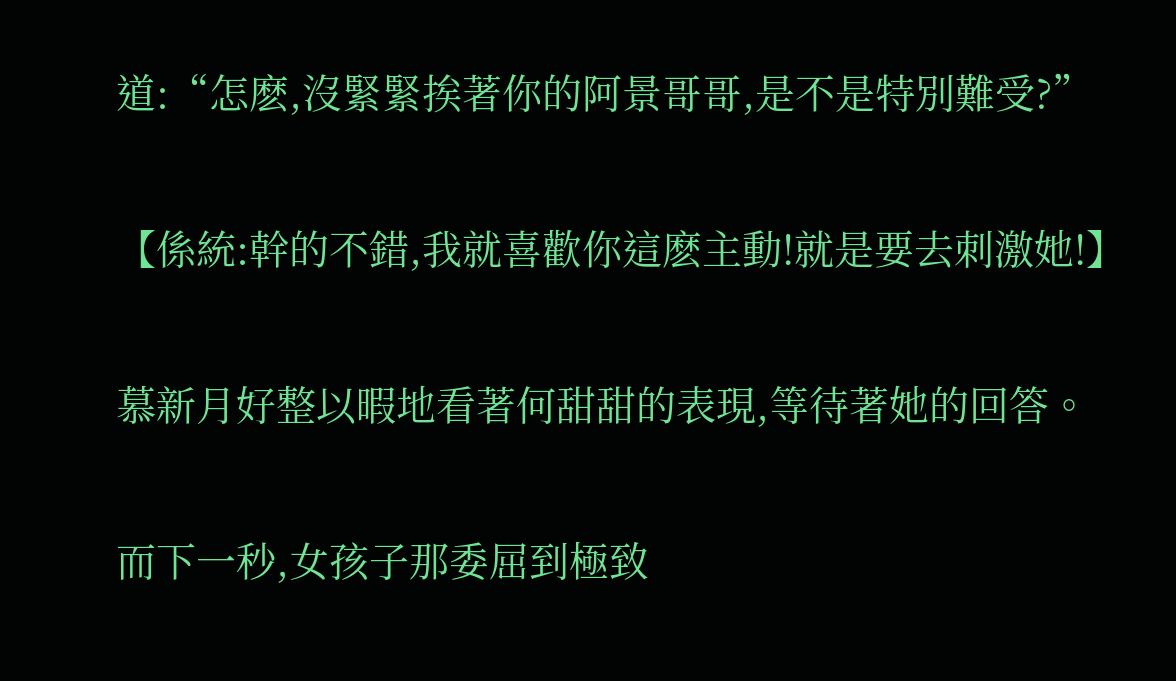道:“怎麽,沒緊緊挨著你的阿景哥哥,是不是特別難受?”

【係統:幹的不錯,我就喜歡你這麽主動!就是要去刺激她!】

慕新月好整以暇地看著何甜甜的表現,等待著她的回答。

而下一秒,女孩子那委屈到極致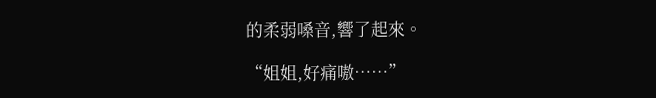的柔弱嗓音,響了起來。

“姐姐,好痛嗷……”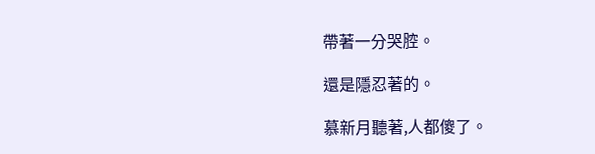帶著一分哭腔。

還是隱忍著的。

慕新月聽著,人都傻了。